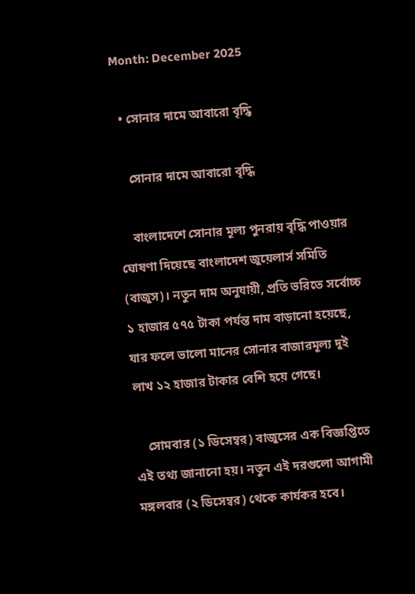Month: December 2025

  • সোনার দামে আবারো বৃদ্ধি

    সোনার দামে আবারো বৃদ্ধি

    বাংলাদেশে সোনার মূল্য পুনরায় বৃদ্ধি পাওয়ার ঘোষণা দিয়েছে বাংলাদেশ জুয়েলার্স সমিতি (বাজুস)। নতুন দাম অনুযায়ী, প্রতি ভরিতে সর্বোচ্চ ১ হাজার ৫৭৫ টাকা পর্যন্ত দাম বাড়ানো হয়েছে, যার ফলে ভালো মানের সোনার বাজারমূল্য দুই লাখ ১২ হাজার টাকার বেশি হয়ে গেছে।

    সোমবার (১ ডিসেম্বর) বাজুসের এক বিজ্ঞপ্তিতে এই তথ্য জানানো হয়। নতুন এই দরগুলো আগামী মঙ্গলবার (২ ডিসেম্বর) থেকে কার্যকর হবে।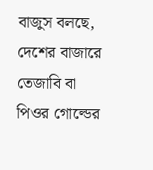বাজুস বলছে, দেশের বাজারে তেজাবি বা পিওর গোল্ডের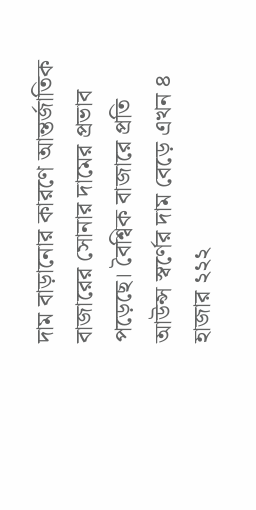দাম বাড়ানোর কারণে আন্তর্জাতিক বাজারের সোনার দামের প্রভাব পড়েছে। বৈশ্বিক বাজারে প্রতি আউন্স স্বর্ণের দাম বেড়ে এখন ৪ হাজার ২২২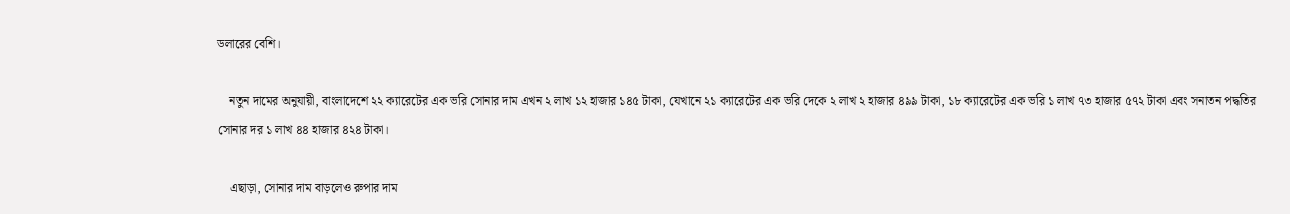ডলারের বেশি।

    নতুন দামের অনুযায়ী, বাংলাদেশে ২২ ক্যারেটের এক ভরি সোনার দাম এখন ২ লাখ ১২ হাজার ১৪৫ টাকা, যেখানে ২১ ক্যারেটের এক ভরি দেকে ২ লাখ ২ হাজার ৪৯৯ টাকা, ১৮ ক্যারেটের এক ভরি ১ লাখ ৭৩ হাজার ৫৭২ টাকা এবং সনাতন পদ্ধতির সোনার দর ১ লাখ ৪৪ হাজার ৪২৪ টাকা।

    এছাড়া, সোনার দাম বাড়লেও রুপার দাম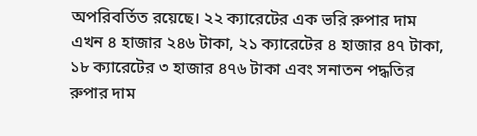অপরিবর্তিত রয়েছে। ২২ ক্যারেটের এক ভরি রুপার দাম এখন ৪ হাজার ২৪৬ টাকা, ২১ ক্যারেটের ৪ হাজার ৪৭ টাকা, ১৮ ক্যারেটের ৩ হাজার ৪৭৬ টাকা এবং সনাতন পদ্ধতির রুপার দাম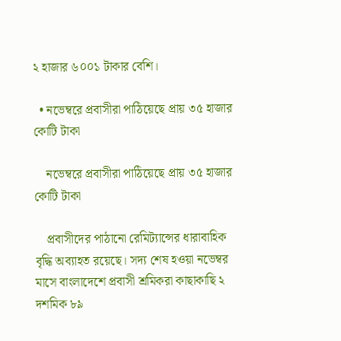২ হাজার ৬০০১ টাকার বেশি।

  • নভেম্বরে প্রবাসীরা পাঠিয়েছে প্রায় ৩৫ হাজার কোটি টাকা

    নভেম্বরে প্রবাসীরা পাঠিয়েছে প্রায় ৩৫ হাজার কোটি টাকা

    প্রবাসীদের পাঠানো রেমিট্যান্সের ধারাবাহিক বৃদ্ধি অব্যাহত রয়েছে। সদ্য শেষ হওয়া নভেম্বর মাসে বাংলাদেশে প্রবাসী শ্রমিকরা কাছাকাছি ২ দশমিক ৮৯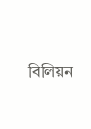বিলিয়ন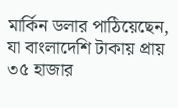মার্কিন ডলার পাঠিয়েছেন, যা বাংলাদেশি টাকায় প্রায় ৩৫ হাজার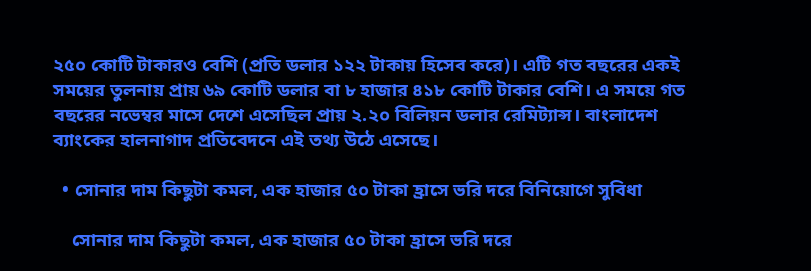২৫০ কোটি টাকারও বেশি (প্রতি ডলার ১২২ টাকায় হিসেব করে)। এটি গত বছরের একই সময়ের তুলনায় প্রায় ৬৯ কোটি ডলার বা ৮ হাজার ৪১৮ কোটি টাকার বেশি। এ সময়ে গত বছরের নভেম্বর মাসে দেশে এসেছিল প্রায় ২.২০ বিলিয়ন ডলার রেমিট্যান্স। বাংলাদেশ ব্যাংকের হালনাগাদ প্রতিবেদনে এই তথ্য উঠে এসেছে।

  • সোনার দাম কিছুটা কমল, এক হাজার ৫০ টাকা হ্রাসে ভরি দরে বিনিয়োগে সুবিধা

    সোনার দাম কিছুটা কমল, এক হাজার ৫০ টাকা হ্রাসে ভরি দরে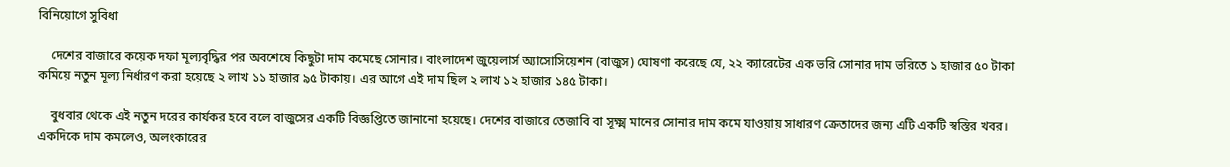বিনিয়োগে সুবিধা

    দেশের বাজারে কয়েক দফা মূল্যবৃদ্ধির পর অবশেষে কিছুটা দাম কমেছে সোনার। বাংলাদেশ জুয়েলার্স অ্যাসোসিয়েশন (বাজুস) ঘোষণা করেছে যে, ২২ ক্যারেটের এক ভরি সোনার দাম ভরিতে ১ হাজার ৫০ টাকা কমিয়ে নতুন মূল্য নির্ধারণ করা হয়েছে ২ লাখ ১১ হাজার ৯৫ টাকায়। এর আগে এই দাম ছিল ২ লাখ ১২ হাজার ১৪৫ টাকা।

    বুধবার থেকে এই নতুন দরের কার্যকর হবে বলে বাজুসের একটি বিজ্ঞপ্তিতে জানানো হয়েছে। দেশের বাজারে তেজাবি বা সূক্ষ্ম মানের সোনার দাম কমে যাওয়ায় সাধারণ ক্রেতাদের জন্য এটি একটি স্বস্তির খবর। একদিকে দাম কমলেও, অলংকারের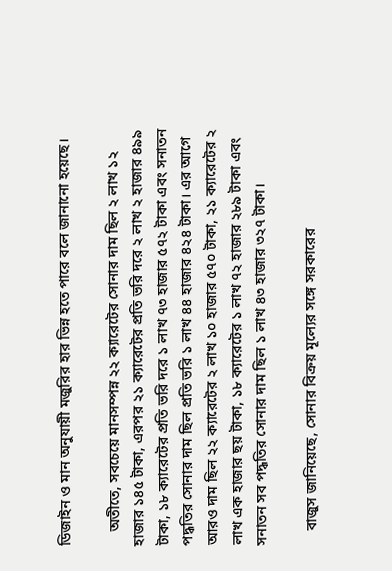ডিজাইন ও মান অনুযায়ী মজুরির হার ভিন্ন হতে পারে বলে জানানো হয়েছে।

    অতীতে, সবচেয়ে মানসম্পন্ন ২২ ক্যারেটের সোনার দাম ছিল ২ লাখ ১২ হাজার ১৪৫ টাকা, এরপর ২১ ক্যারেটের প্রতি ভরি দরে ২ লাখ ২ হাজার ৪৯৯ টাকা, ১৮ ক্যারেটের প্রতি ভরি দরে ১ লাখ ৭৩ হাজার ৫৭২ টাকা এবং সনাতন পদ্ধতির সোনার দাম ছিল প্রতি ভরি ১ লাখ ৪৪ হাজার ৪২৪ টাকা। এর আগে আরও দাম ছিল ২২ ক্যারেটের ২ লাখ ১০ হাজার ৫৭০ টাকা, ২১ ক্যারেটের ২ লাখ এক হাজার ছয় টাকা, ১৮ ক্যারেটের ১ লাখ ৭২ হাজার ২৮৯ টাকা এবং সনাতন সব পদ্ধতির সোনার দাম ছিল ১ লাখ ৪৩ হাজার ৩২৭ টাকা।

    বাজুস জানিয়েছে, সোনার বিক্রয় মূল্যের সঙ্গে সরকারের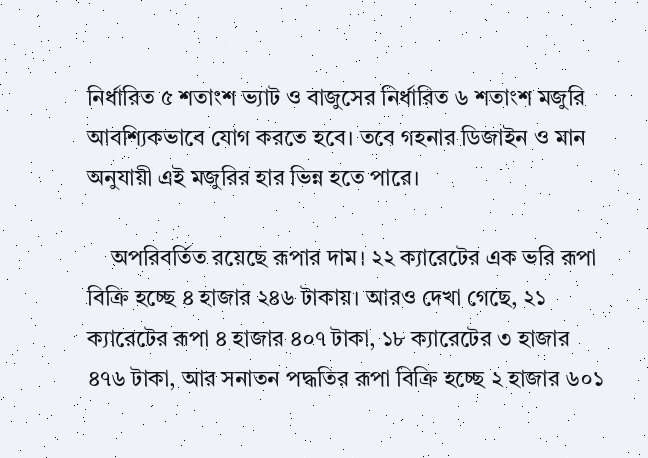নির্ধারিত ৫ শতাংশ ভ্যাট ও বাজুসের নির্ধারিত ৬ শতাংশ মজুরি আবশ্যিকভাবে যোগ করতে হবে। তবে গহনার ডিজাইন ও মান অনুযায়ী এই মজুরির হার ভিন্ন হতে পারে।

    অপরিবর্তিত রয়েছে রূপার দাম। ২২ ক্যারেটের এক ভরি রূপা বিক্রি হচ্ছে ৪ হাজার ২৪৬ টাকায়। আরও দেখা গেছে, ২১ ক্যারেটের রূপা ৪ হাজার ৪০৭ টাকা, ১৮ ক্যারেটের ৩ হাজার ৪৭৬ টাকা, আর সনাতন পদ্ধতির রূপা বিক্রি হচ্ছে ২ হাজার ৬০১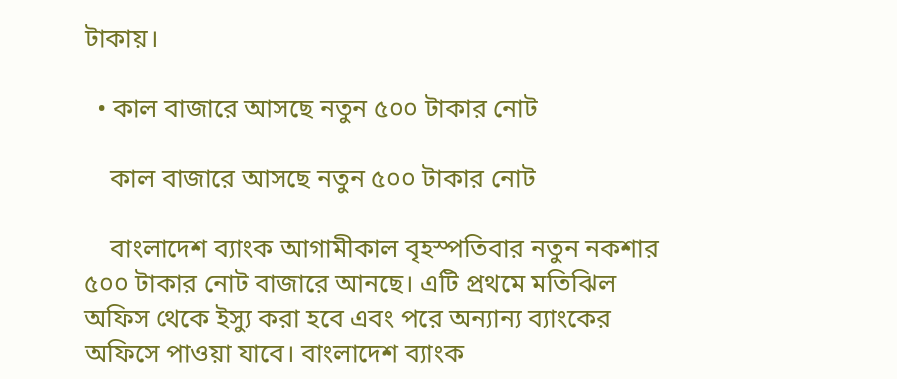টাকায়।

  • কাল বাজারে আসছে নতুন ৫০০ টাকার নোট

    কাল বাজারে আসছে নতুন ৫০০ টাকার নোট

    বাংলাদেশ ব্যাংক আগামীকাল বৃহস্পতিবার নতুন নকশার ৫০০ টাকার নোট বাজারে আনছে। এটি প্রথমে মতিঝিল অফিস থেকে ইস্যু করা হবে এবং পরে অন্যান্য ব্যাংকের অফিসে পাওয়া যাবে। বাংলাদেশ ব্যাংক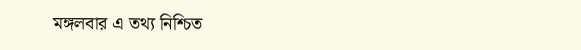মঙ্গলবার এ তথ্য নিশ্চিত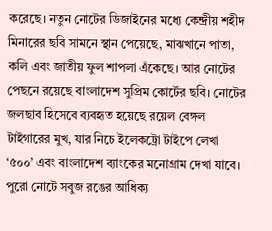করেছে। নতুন নোটের ডিজাইনের মধ্যে কেন্দ্রীয় শহীদ মিনারের ছবি সামনে স্থান পেয়েছে, মাঝখানে পাতা, কলি এবং জাতীয় ফুল শাপলা এঁকেছে। আর নোটের পেছনে রয়েছে বাংলাদেশ সুপ্রিম কোর্টের ছবি। নোটের জলছাব হিসেবে ব্যবহৃত হয়েছে রয়েল বেঙ্গল টাইগারের মুখ, যার নিচে ইলেকট্রো টাইপে লেখা ‘৫০০’ এবং বাংলাদেশ ব্যাংকের মনোগ্রাম দেখা যাবে। পুরো নোটে সবুজ রঙের আধিক্য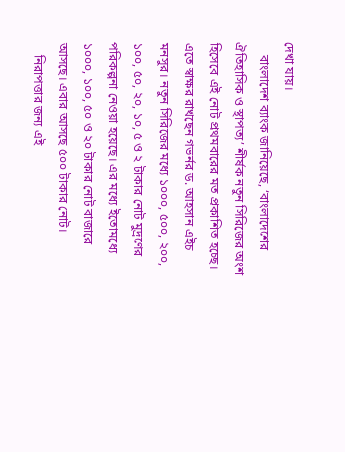দেখা যায়।
    বাংলাদেশ ব্যাংক জানিয়েছে, ‘বাংলাদেশের ঐতিহাসিক ও স্থাপত্য’ শীর্ষক নতুন সিরিজের অংশ হিসেবে এই নোট প্রথমবারের মত প্রকাশিত হচ্ছে। এতে স্বাক্ষর রাখছেন গভর্নর ড. আহসান এইচ মনসুর। নতুন সিরিজের মধ্যে ১০০০, ৫০০, ২০০, ১০০, ৫০, ২০, ১০, ৫ ও ২ টাকার নোট মুদ্রণের পরিকল্পনা নেওয়া হয়েছে। এর মধ্যে ইতোমধ্যে ১০০০, ১০০, ৫০ ও ২০ টাকার নোট বাজারে আসছে। এবার আসছে ৫০০ টাকার নোট।
    নিরাপত্তার জন্য এই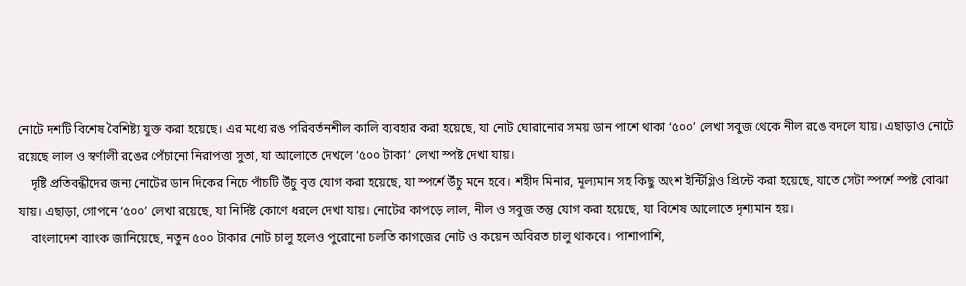নোটে দশটি বিশেষ বৈশিষ্ট্য যুক্ত করা হয়েছে। এর মধ্যে রঙ পরিবর্তনশীল কালি ব্যবহার করা হয়েছে, যা নোট ঘোরানোর সময় ডান পাশে থাকা ‘৫০০’ লেখা সবুজ থেকে নীল রঙে বদলে যায়। এছাড়াও নোটে রয়েছে লাল ও স্বর্ণালী রঙের পেঁচানো নিরাপত্তা সুতা, যা আলোতে দেখলে ‘৫০০ টাকা’ লেখা স্পষ্ট দেখা যায়।
    দৃষ্টি প্রতিবন্ধীদের জন্য নোটের ডান দিকের নিচে পাঁচটি উঁচু বৃত্ত যোগ করা হয়েছে, যা স্পর্শে উঁচু মনে হবে। শহীদ মিনার, মূল্যমান সহ কিছু অংশ ইন্টিগ্লিও প্রিন্টে করা হয়েছে, যাতে সেটা স্পর্শে স্পষ্ট বোঝা যায়। এছাড়া, গোপনে ‘৫০০’ লেখা রয়েছে, যা নির্দিষ্ট কোণে ধরলে দেখা যায়। নোটের কাপড়ে লাল, নীল ও সবুজ তন্তু যোগ করা হয়েছে, যা বিশেষ আলোতে দৃশ্যমান হয়।
    বাংলাদেশ ব্যাংক জানিয়েছে, নতুন ৫০০ টাকার নোট চালু হলেও পুরোনো চলতি কাগজের নোট ও কয়েন অবিরত চালু থাকবে। পাশাপাশি,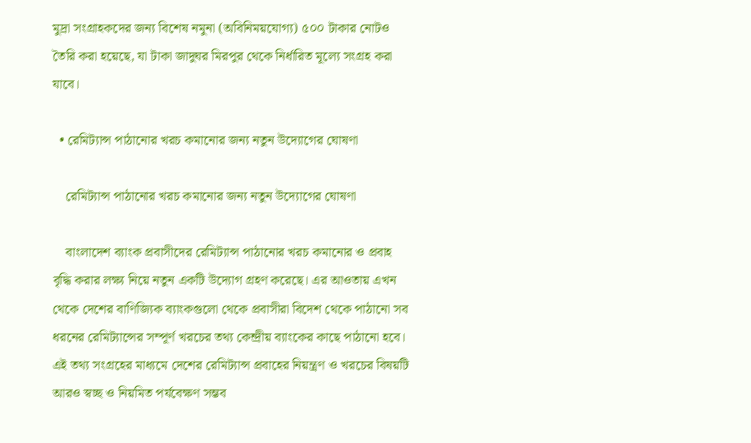মুদ্রা সংগ্রাহকদের জন্য বিশেষ নমুনা (অবিনিময়যোগ্য) ৫০০ টাকার নোটও তৈরি করা হয়েছে, যা টাকা জাদুঘর মিরপুর থেকে নির্ধারিত মূল্যে সংগ্রহ করা যাবে।

  • রেমিট্যান্স পাঠানোর খরচ কমানোর জন্য নতুন উদ্যোগের ঘোষণা

    রেমিট্যান্স পাঠানোর খরচ কমানোর জন্য নতুন উদ্যোগের ঘোষণা

    বাংলাদেশ ব্যাংক প্রবাসীদের রেমিট্যান্স পাঠানোর খরচ কমানোর ও প্রবাহ বৃদ্ধি করার লক্ষ্য নিয়ে নতুন একটি উদ্যোগ গ্রহণ করেছে। এর আওতায় এখন থেকে দেশের বাণিজ্যিক ব্যাংকগুলো থেকে প্রবাসীরা বিদেশ থেকে পাঠানো সব ধরনের রেমিট্যান্সের সম্পূর্ণ খরচের তথ্য কেন্দ্রীয় ব্যাংকের কাছে পাঠানো হবে। এই তথ্য সংগ্রহের মাধ্যমে দেশের রেমিট্যান্স প্রবাহের নিয়ন্ত্রণ ও খরচের বিষয়টি আরও স্বচ্ছ ও নিয়মিত পর্যবেক্ষণ সম্ভব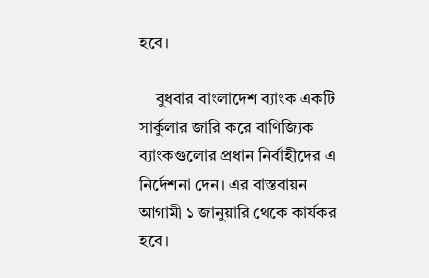হবে।

    বুধবার বাংলাদেশ ব্যাংক একটি সার্কুলার জারি করে বাণিজ্যিক ব্যাংকগুলোর প্রধান নির্বাহীদের এ নির্দেশনা দেন। এর বাস্তবায়ন আগামী ১ জানুয়ারি থেকে কার্যকর হবে।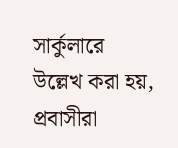সার্কুলারে উল্লেখ করা হয়, প্রবাসীরা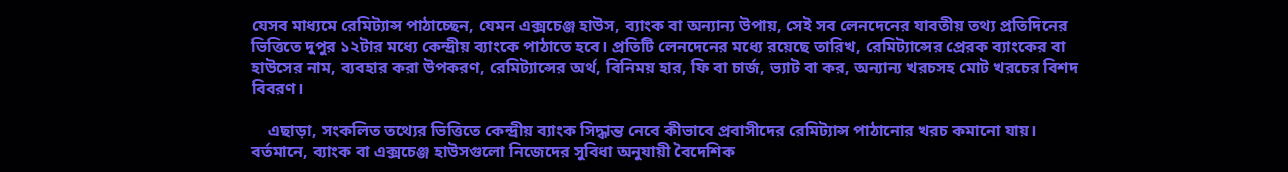যেসব মাধ্যমে রেমিট্যান্স পাঠাচ্ছেন, যেমন এক্সচেঞ্জ হাউস, ব্যাংক বা অন্যান্য উপায়, সেই সব লেনদেনের যাবতীয় তথ্য প্রতিদিনের ভিত্তিতে দুপুর ১২টার মধ্যে কেন্দ্রীয় ব্যাংকে পাঠাতে হবে। প্রতিটি লেনদেনের মধ্যে রয়েছে তারিখ, রেমিট্যান্সের প্রেরক ব্যাংকের বা হাউসের নাম, ব্যবহার করা উপকরণ, রেমিট্যান্সের অর্থ, বিনিময় হার, ফি বা চার্জ, ভ্যাট বা কর, অন্যান্য খরচসহ মোট খরচের বিশদ বিবরণ।

    এছাড়া, সংকলিত তথ্যের ভিত্তিতে কেন্দ্রীয় ব্যাংক সিদ্ধান্ত নেবে কীভাবে প্রবাসীদের রেমিট্যান্স পাঠানোর খরচ কমানো যায়। বর্তমানে, ব্যাংক বা এক্সচেঞ্জ হাউসগুলো নিজেদের সুবিধা অনুযায়ী বৈদেশিক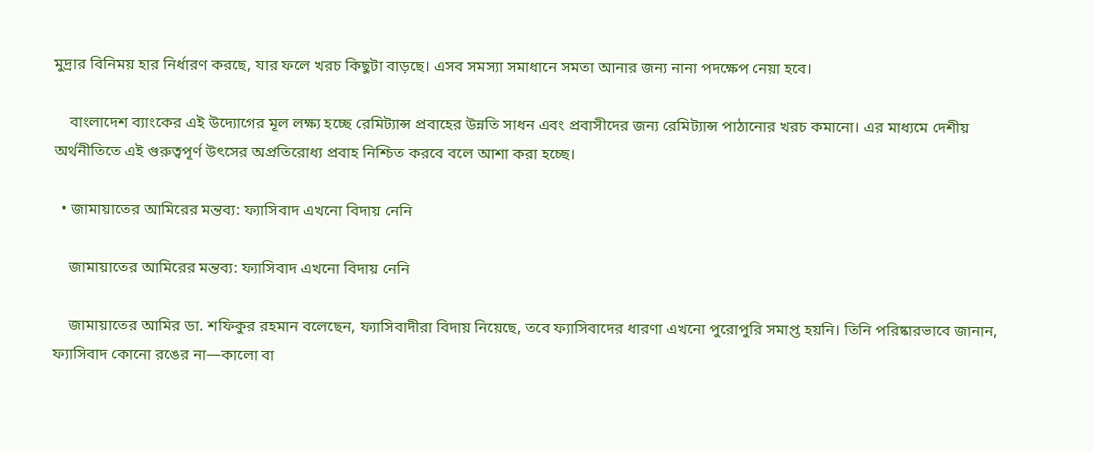মুদ্রার বিনিময় হার নির্ধারণ করছে, যার ফলে খরচ কিছুটা বাড়ছে। এসব সমস্যা সমাধানে সমতা আনার জন্য নানা পদক্ষেপ নেয়া হবে।

    বাংলাদেশ ব্যাংকের এই উদ্যোগের মূল লক্ষ্য হচ্ছে রেমিট্যান্স প্রবাহের উন্নতি সাধন এবং প্রবাসীদের জন্য রেমিট্যান্স পাঠানোর খরচ কমানো। এর মাধ্যমে দেশীয় অর্থনীতিতে এই গুরুত্বপূর্ণ উৎসের অপ্রতিরোধ্য প্রবাহ নিশ্চিত করবে বলে আশা করা হচ্ছে।

  • জামায়াতের আমিরের মন্তব্য: ফ্যাসিবাদ এখনো বিদায় নেনি

    জামায়াতের আমিরের মন্তব্য: ফ্যাসিবাদ এখনো বিদায় নেনি

    জামায়াতের আমির ডা. শফিকুর রহমান বলেছেন, ফ্যাসিবাদীরা বিদায় নিয়েছে, তবে ফ্যাসিবাদের ধারণা এখনো পুরোপুরি সমাপ্ত হয়নি। তিনি পরিষ্কারভাবে জানান, ফ্যাসিবাদ কোনো রঙের না—কালো বা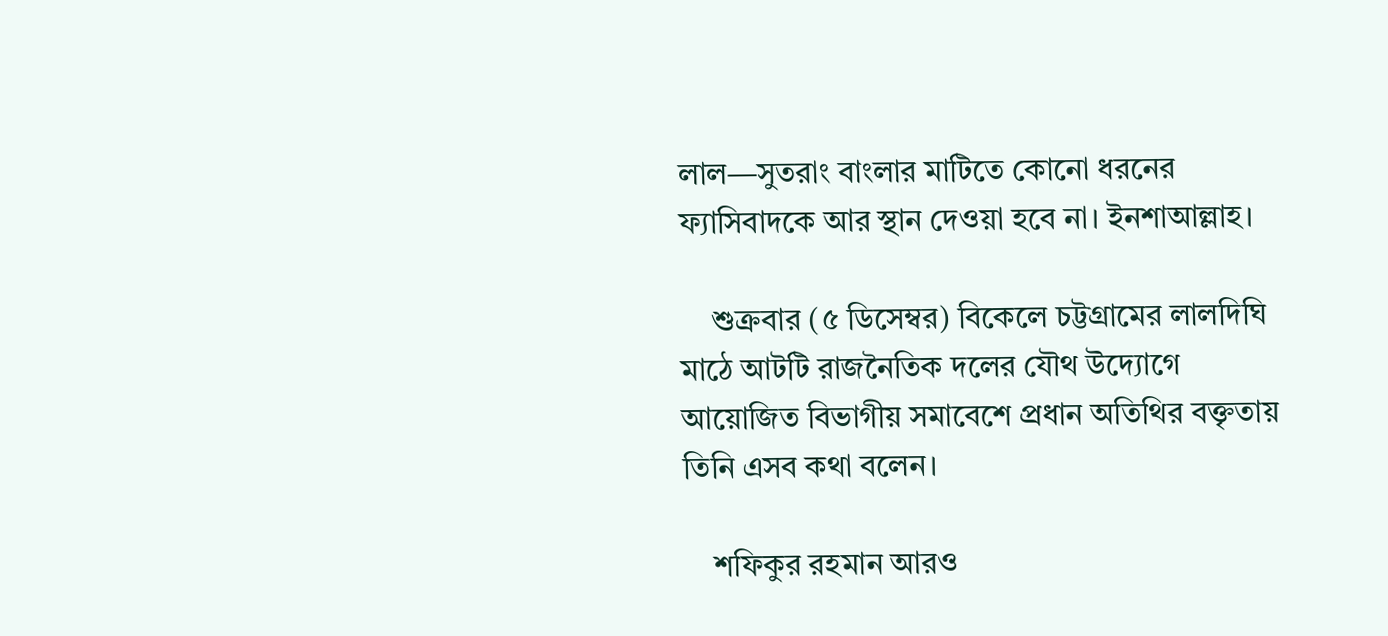লাল—সুতরাং বাংলার মাটিতে কোনো ধরনের ফ্যাসিবাদকে আর স্থান দেওয়া হবে না। ইনশাআল্লাহ।

    শুক্রবার (৫ ডিসেম্বর) বিকেলে চট্টগ্রামের লালদিঘি মাঠে আটটি রাজনৈতিক দলের যৌথ উদ্যোগে আয়োজিত বিভাগীয় সমাবেশে প্রধান অতিথির বক্তৃতায় তিনি এসব কথা বলেন।

    শফিকুর রহমান আরও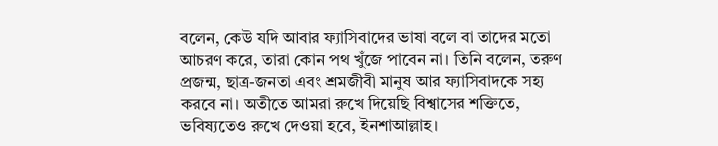বলেন, কেউ যদি আবার ফ্যাসিবাদের ভাষা বলে বা তাদের মতো আচরণ করে, তারা কোন পথ খুঁজে পাবেন না। তিনি বলেন, তরুণ প্রজন্ম, ছাত্র-জনতা এবং শ্রমজীবী মানুষ আর ফ্যাসিবাদকে সহ্য করবে না। অতীতে আমরা রুখে দিয়েছি বিশ্বাসের শক্তিতে, ভবিষ্যতেও রুখে দেওয়া হবে, ইনশাআল্লাহ।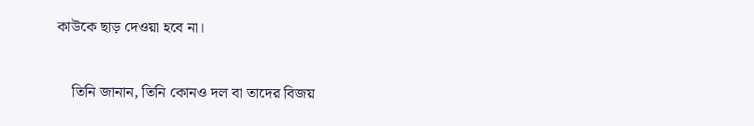কাউকে ছাড় দেওয়া হবে না।

    তিনি জানান, তিনি কোনও দল বা তাদের বিজয়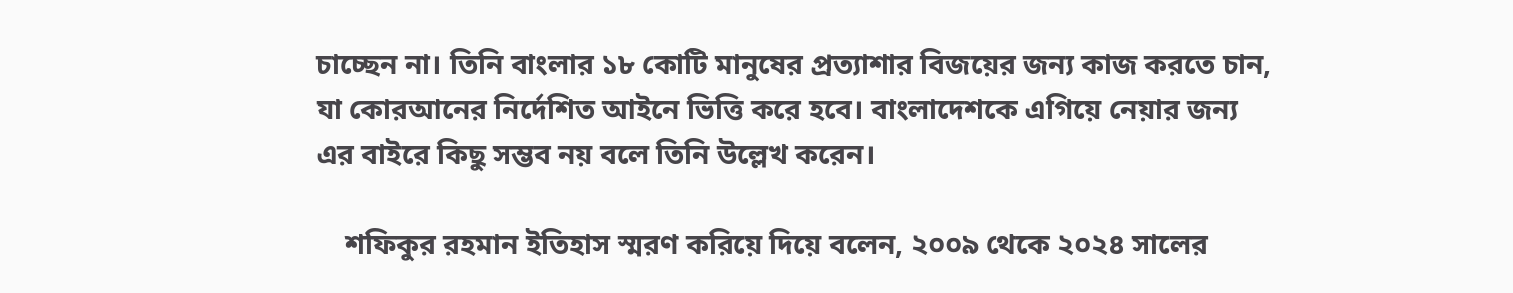চাচ্ছেন না। তিনি বাংলার ১৮ কোটি মানুষের প্রত্যাশার বিজয়ের জন্য কাজ করতে চান, যা কোরআনের নির্দেশিত আইনে ভিত্তি করে হবে। বাংলাদেশকে এগিয়ে নেয়ার জন্য এর বাইরে কিছু সম্ভব নয় বলে তিনি উল্লেখ করেন।

    শফিকুর রহমান ইতিহাস স্মরণ করিয়ে দিয়ে বলেন, ২০০৯ থেকে ২০২৪ সালের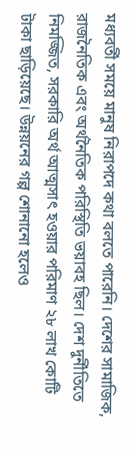মধ্যবর্তী সময়ে মানুষ নিরাপদে কথা বলতে পারেনি। দেশের সামাজিক, রাজনৈতিক এবং অর্থনৈতিক পরিস্থিতি ভয়াবহ ছিল। দেশ দুর্নীতিতে নিমজ্জিত, সরকারি অর্থ আত্মসাৎ হওয়ার পরিমাণ ২৮ লাখ কোটি টাকা ছাড়িয়েছে। উন্নয়নের গল্প শোনানো হলেও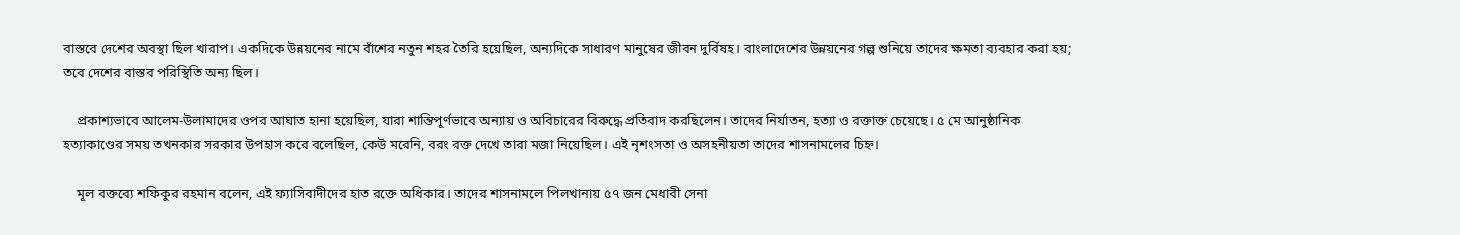বাস্তবে দেশের অবস্থা ছিল খারাপ। একদিকে উন্নয়নের নামে বাঁশের নতুন শহর তৈরি হয়েছিল, অন্যদিকে সাধারণ মানুষের জীবন দুর্বিষহ। বাংলাদেশের উন্নয়নের গল্প শুনিয়ে তাদের ক্ষমতা ব্যবহার করা হয়; তবে দেশের বাস্তব পরিস্থিতি অন্য ছিল।

    প্রকাশ্যভাবে আলেম-উলামাদের ওপর আঘাত হানা হয়েছিল, যারা শান্তিপূর্ণভাবে অন্যায় ও অবিচারের বিরুদ্ধে প্রতিবাদ করছিলেন। তাদের নির্যাতন, হত্যা ও রক্তাক্ত চেয়েছে। ৫ মে আনুষ্ঠানিক হত্যাকাণ্ডের সময় তখনকার সরকার উপহাস করে বলেছিল, কেউ মরেনি, বরং রক্ত দেখে তারা মজা নিয়েছিল। এই নৃশংসতা ও অসহনীয়তা তাদের শাসনামলের চিহ্ন।

    মূল বক্তব্যে শফিকুর রহমান বলেন, এই ফ্যাসিবাদীদের হাত রক্তে অধিকার। তাদের শাসনামলে পিলখানায় ৫৭ জন মেধাবী সেনা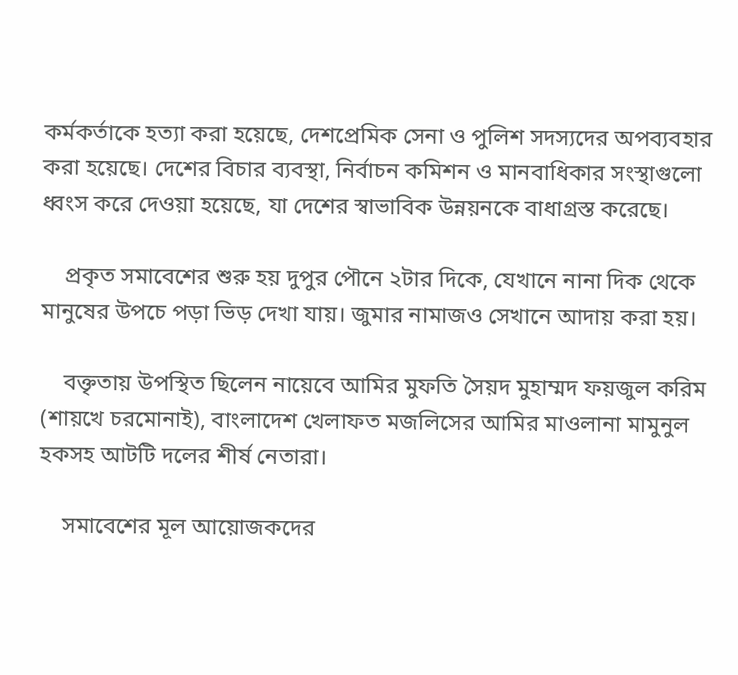কর্মকর্তাকে হত্যা করা হয়েছে, দেশপ্রেমিক সেনা ও পুলিশ সদস্যদের অপব্যবহার করা হয়েছে। দেশের বিচার ব্যবস্থা, নির্বাচন কমিশন ও মানবাধিকার সংস্থাগুলো ধ্বংস করে দেওয়া হয়েছে, যা দেশের স্বাভাবিক উন্নয়নকে বাধাগ্রস্ত করেছে।

    প্রকৃত সমাবেশের শুরু হয় দুপুর পৌনে ২টার দিকে, যেখানে নানা দিক থেকে মানুষের উপচে পড়া ভিড় দেখা যায়। জুমার নামাজও সেখানে আদায় করা হয়।

    বক্তৃতায় উপস্থিত ছিলেন নায়েবে আমির মুফতি সৈয়দ মুহাম্মদ ফয়জুল করিম (শায়খে চরমোনাই), বাংলাদেশ খেলাফত মজলিসের আমির মাওলানা মামুনুল হকসহ আটটি দলের শীর্ষ নেতারা।

    সমাবেশের মূল আয়োজকদের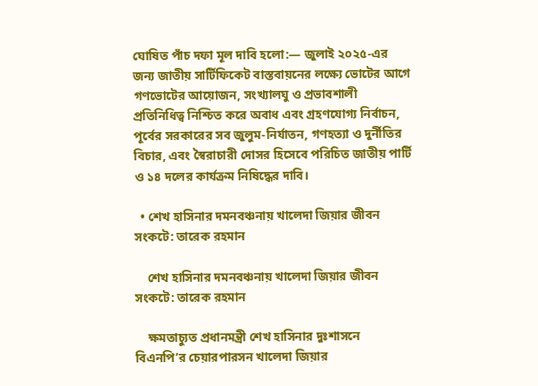ঘোষিত পাঁচ দফা মূল দাবি হলো:— জুলাই ২০২৫-এর জন্য জাতীয় সার্টিফিকেট বাস্তবায়নের লক্ষ্যে ভোটের আগে গণভোটের আয়োজন, সংখ্যালঘু ও প্রভাবশালী প্রতিনিধিত্ব নিশ্চিত করে অবাধ এবং গ্রহণযোগ্য নির্বাচন, পূর্বের সরকারের সব জুলুম-নির্যাতন, গণহত্যা ও দুর্নীতির বিচার, এবং স্বৈরাচারী দোসর হিসেবে পরিচিত জাতীয় পার্টি ও ১৪ দলের কার্যক্রম নিষিদ্ধের দাবি।

  • শেখ হাসিনার দমনবঞ্চনায় খালেদা জিয়ার জীবন সংকটে: তারেক রহমান

    শেখ হাসিনার দমনবঞ্চনায় খালেদা জিয়ার জীবন সংকটে: তারেক রহমান

    ক্ষমতাচ্যুত প্রধানমন্ত্রী শেখ হাসিনার দুঃশাসনে বিএনপি’র চেয়ারপারসন খালেদা জিয়ার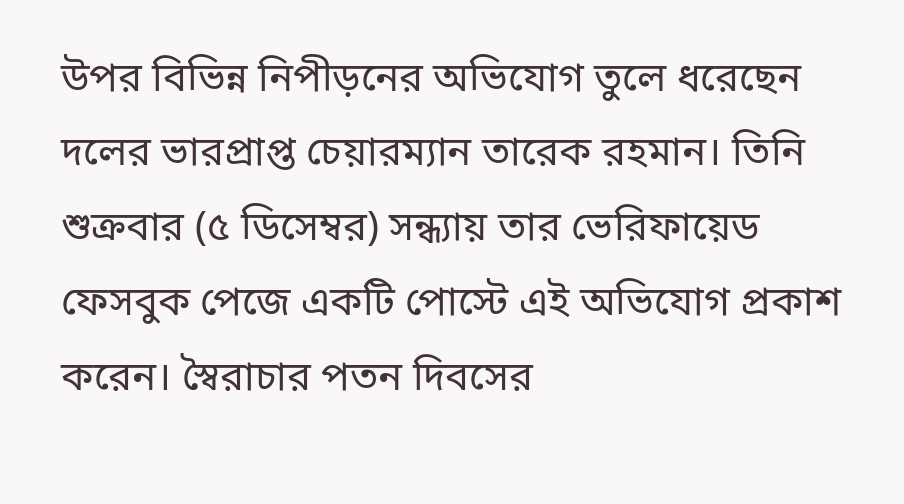উপর বিভিন্ন নিপীড়নের অভিযোগ তুলে ধরেছেন দলের ভারপ্রাপ্ত চেয়ারম্যান তারেক রহমান। তিনি শুক্রবার (৫ ডিসেম্বর) সন্ধ্যায় তার ভেরিফায়েড ফেসবুক পেজে একটি পোস্টে এই অভিযোগ প্রকাশ করেন। স্বৈরাচার পতন দিবসের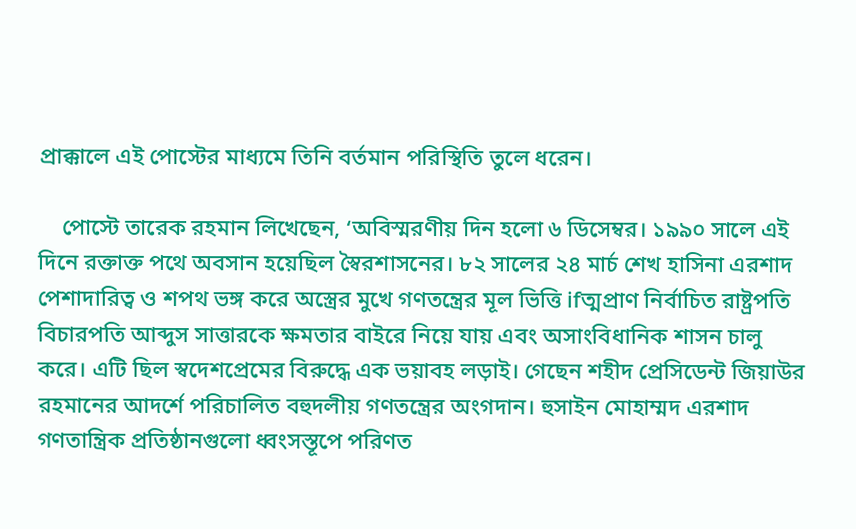প্রাক্কালে এই পোস্টের মাধ্যমে তিনি বর্তমান পরিস্থিতি তুলে ধরেন।

    পোস্টে তারেক রহমান লিখেছেন, ‘অবিস্মরণীয় দিন হলো ৬ ডিসেম্বর। ১৯৯০ সালে এই দিনে রক্তাক্ত পথে অবসান হয়েছিল স্বৈরশাসনের। ৮২ সালের ২৪ মার্চ শেখ হাসিনা এরশাদ পেশাদারিত্ব ও শপথ ভঙ্গ করে অস্ত্রের মুখে গণতন্ত্রের মূল ভিত্তি ifত্মপ্রাণ নির্বাচিত রাষ্ট্রপতি বিচারপতি আব্দুস সাত্তারকে ক্ষমতার বাইরে নিয়ে যায় এবং অসাংবিধানিক শাসন চালু করে। এটি ছিল স্বদেশপ্রেমের বিরুদ্ধে এক ভয়াবহ লড়াই। গেছেন শহীদ প্রেসিডেন্ট জিয়াউর রহমানের আদর্শে পরিচালিত বহুদলীয় গণতন্ত্রের অংগদান। হুসাইন মোহাম্মদ এরশাদ গণতান্ত্রিক প্রতিষ্ঠানগুলো ধ্বংসস্তূপে পরিণত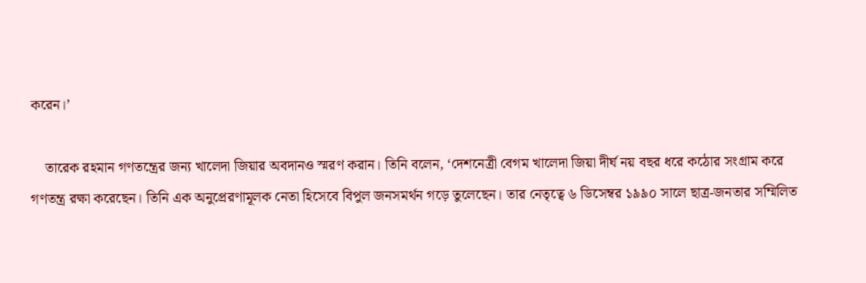করেন।’

    তারেক রহমান গণতন্ত্রের জন্য খালেদা জিয়ার অবদানও স্মরণ করান। তিনি বলেন, ‘দেশনেত্রী বেগম খালেদা জিয়া দীর্ঘ নয় বছর ধরে কঠোর সংগ্রাম করে গণতন্ত্র রক্ষা করেছেন। তিনি এক অনুপ্রেরণামূলক নেতা হিসেবে বিপুল জনসমর্থন গড়ে তুলেছেন। তার নেতৃত্বে ৬ ডিসেম্বর ১৯৯০ সালে ছাত্র-জনতার সম্মিলিত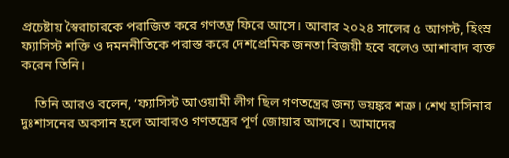প্রচেষ্টায় স্বৈরাচারকে পরাজিত করে গণতন্ত্র ফিরে আসে। আবার ২০২৪ সালের ৫ আগস্ট, হিংস্র ফ্যাসিস্ট শক্তি ও দমননীতিকে পরাস্ত করে দেশপ্রেমিক জনতা বিজয়ী হবে বলেও আশাবাদ ব্যক্ত করেন তিনি।

    তিনি আরও বলেন, ‘ফ্যাসিস্ট আওয়ামী লীগ ছিল গণতন্ত্রের জন্য ভয়ঙ্কর শত্রু। শেখ হাসিনার দুঃশাসনের অবসান হলে আবারও গণতন্ত্রের পূর্ণ জোয়ার আসবে। আমাদের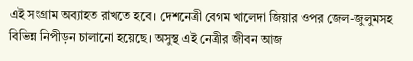এই সংগ্রাম অব্যাহত রাখতে হবে। দেশনেত্রী বেগম খালেদা জিয়ার ওপর জেল-জুলুমসহ বিভিন্ন নিপীড়ন চালানো হয়েছে। অসুস্থ এই নেত্রীর জীবন আজ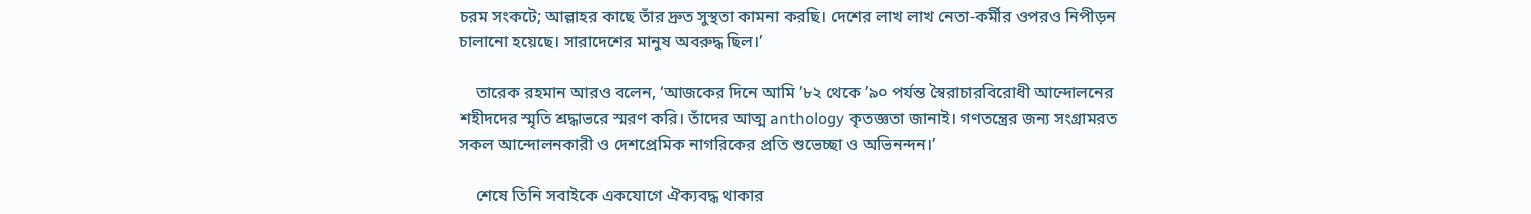চরম সংকটে; আল্লাহর কাছে তাঁর দ্রুত সুস্থতা কামনা করছি। দেশের লাখ লাখ নেতা-কর্মীর ওপরও নিপীড়ন চালানো হয়েছে। সারাদেশের মানুষ অবরুদ্ধ ছিল।’

    তারেক রহমান আরও বলেন, ‘আজকের দিনে আমি ’৮২ থেকে ’৯০ পর্যন্ত স্বৈরাচারবিরোধী আন্দোলনের শহীদদের স্মৃতি শ্রদ্ধাভরে স্মরণ করি। তাঁদের আত্ম anthology কৃতজ্ঞতা জানাই। গণতন্ত্রের জন্য সংগ্রামরত সকল আন্দোলনকারী ও দেশপ্রেমিক নাগরিকের প্রতি শুভেচ্ছা ও অভিনন্দন।’

    শেষে তিনি সবাইকে একযোগে ঐক্যবদ্ধ থাকার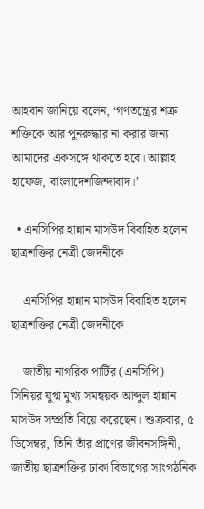আহবান জানিয়ে বলেন, ‘গণতন্ত্রের শত্রু শক্তিকে আর পুনরুদ্ধার না করার জন্য আমাদের একসঙ্গে থাকতে হবে। আল্লাহ হাফেজ, বাংলাদেশজিন্দাবাদ।’

  • এনসিপির হান্নান মাসউদ বিবাহিত হলেন ছাত্রশক্তির নেত্রী জেদনীকে

    এনসিপির হান্নান মাসউদ বিবাহিত হলেন ছাত্রশক্তির নেত্রী জেদনীকে

    জাতীয় নাগরিক পার্টির (এনসিপি) সিনিয়র যুগ্ম মুখ্য সমন্বয়ক আব্দুল হান্নান মাসউদ সম্প্রতি বিয়ে করেছেন। শুক্রবার, ৫ ডিসেম্বর, তিনি তাঁর প্রাণের জীবনসঙ্গিনী, জাতীয় ছাত্রশক্তির ঢাকা বিভাগের সাংগঠনিক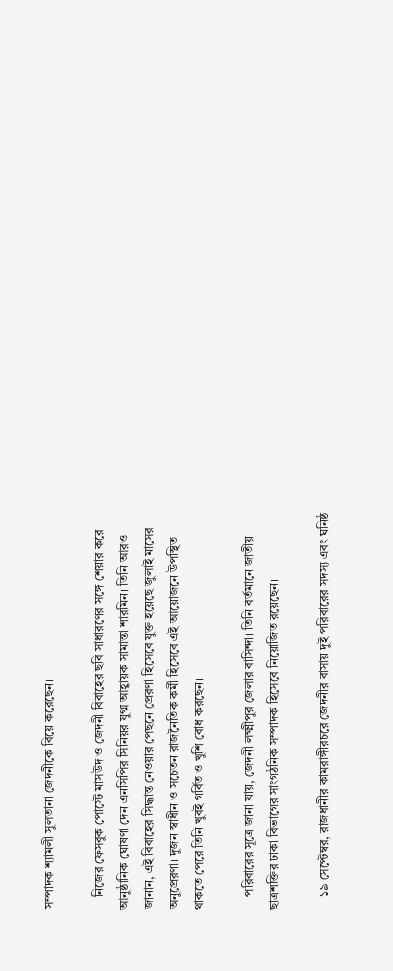সম্পাদক শ্যামলী সুলতানা জেদনীকে বিয়ে করেছেন।

    নিজের ফেসবুক পোস্টে মাসউদ ও জেদনী বিবাহের ছবি সাধারণের সঙ্গে শেয়ার করে আনুষ্ঠানিক ঘোষণা দেন এনসিপির সিনিয়র যুগ্ম আহ্বায়ক সামান্তা শারমিন। তিনি আরও জানান, এই বিবাহের সিদ্ধান্ত নেওয়ার পেছনে প্রেরণা হিসেবে যুক্ত হয়েছে জুলাই মাসের অনুপ্রেরণা। দুজন স্বাধীন ও সচেতন রাজনৈতিক কর্মী হিসেবে এই আয়োজনে উপস্থিত থাকতে পেরে তিনি খুবই গর্বিত ও খুশি বোধ করছেন।

    পরিবারের সূত্রে জানা যায়, জেদনী লক্ষ্মীপুর জেলার বাসিন্দা। তিনি বর্তমানে জাতীয় ছাত্রশক্তির ঢাকা বিভাগের সাংগঠনিক সম্পাদক হিসেবে নিয়োজিত রয়েছেন।

    ১৯ সেপ্টেম্বর, রাজধানীর কামরাঙ্গীরচরে জেদনীর বাসায় দুই পরিবারের সদস্য এবং ঘনিষ্ঠ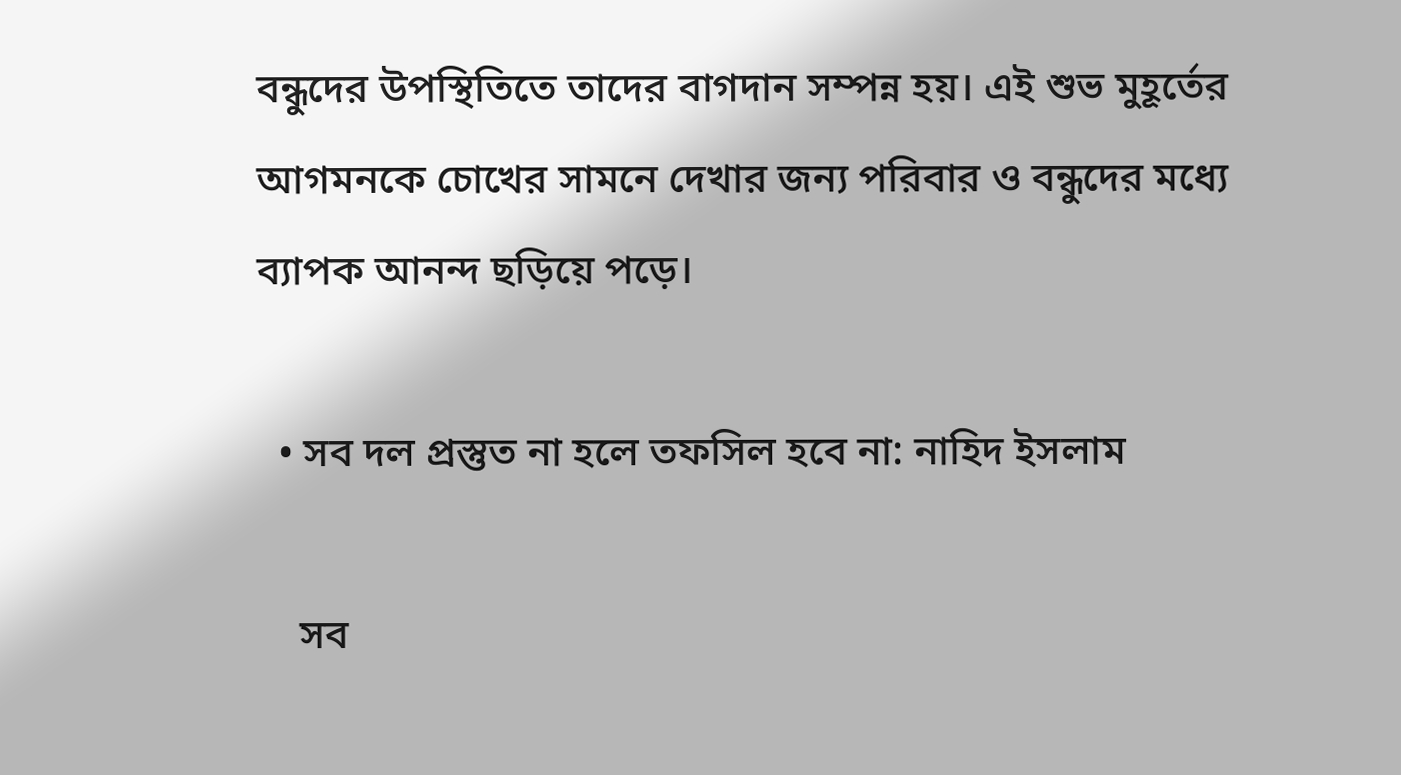বন্ধুদের উপস্থিতিতে তাদের বাগদান সম্পন্ন হয়। এই শুভ মুহূর্তের আগমনকে চোখের সামনে দেখার জন্য পরিবার ও বন্ধুদের মধ্যে ব্যাপক আনন্দ ছড়িয়ে পড়ে।

  • সব দল প্রস্তুত না হলে তফসিল হবে না: নাহিদ ইসলাম

    সব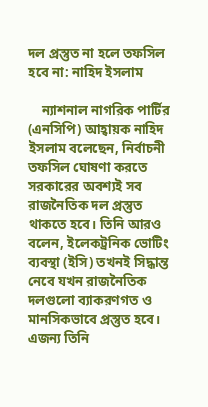দল প্রস্তুত না হলে তফসিল হবে না: নাহিদ ইসলাম

    ন্যাশনাল নাগরিক পার্টির (এনসিপি) আহ্বায়ক নাহিদ ইসলাম বলেছেন, নির্বাচনী তফসিল ঘোষণা করতে সরকারের অবশ্যই সব রাজনৈতিক দল প্রস্তুত থাকতে হবে। তিনি আরও বলেন, ইলেকট্রনিক ভোটিং ব্যবস্থা (ইসি) তখনই সিদ্ধান্ত নেবে যখন রাজনৈতিক দলগুলো ব্যাকরণগত ও মানসিকভাবে প্রস্তুত হবে। এজন্য তিনি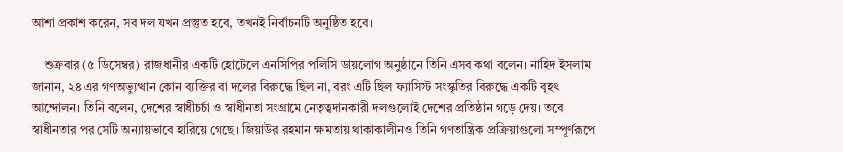আশা প্রকাশ করেন, সব দল যখন প্রস্তুত হবে, তখনই নির্বাচনটি অনুষ্ঠিত হবে।

    শুক্রবার (৫ ডিসেম্বর) রাজধানীর একটি হোটেলে এনসিপির পলিসি ডায়লোগ অনুষ্ঠানে তিনি এসব কথা বলেন। নাহিদ ইসলাম জানান, ২৪ এর গণঅভ্যুত্থান কোন ব্যক্তির বা দলের বিরুদ্ধে ছিল না, বরং এটি ছিল ফ্যাসিস্ট সংস্কৃতির বিরুদ্ধে একটি বৃহৎ আন্দোলন। তিনি বলেন, দেশের স্বাধীচর্চা ও স্বাধীনতা সংগ্রামে নেতৃত্বদানকারী দলগুলোই দেশের প্রতিষ্ঠান গড়ে দেয়। তবে স্বাধীনতার পর সেটি অন্যায়ভাবে হারিয়ে গেছে। জিয়াউর রহমান ক্ষমতায় থাকাকালীনও তিনি গণতান্ত্রিক প্রক্রিয়াগুলো সম্পূর্ণরূপে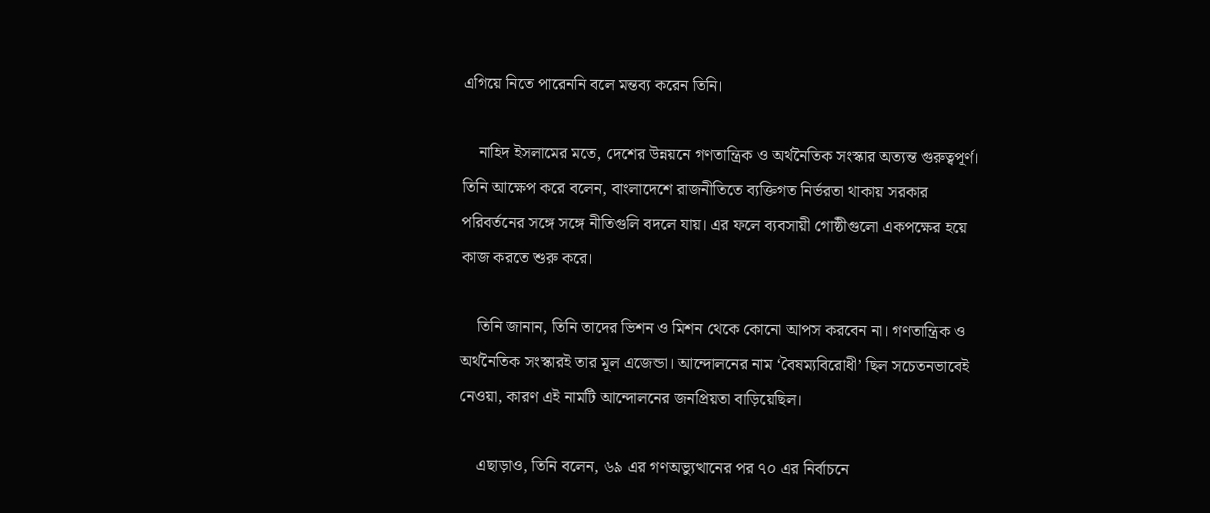এগিয়ে নিতে পারেননি বলে মন্তব্য করেন তিনি।

    নাহিদ ইসলামের মতে, দেশের উন্নয়নে গণতান্ত্রিক ও অর্থনৈতিক সংস্কার অত্যন্ত গুরুত্বপূর্ণ। তিনি আক্ষেপ করে বলেন, বাংলাদেশে রাজনীতিতে ব্যক্তিগত নির্ভরতা থাকায় সরকার পরিবর্তনের সঙ্গে সঙ্গে নীতিগুলি বদলে যায়। এর ফলে ব্যবসায়ী গোষ্ঠীগুলো একপক্ষের হয়ে কাজ করতে শুরু করে।

    তিনি জানান, তিনি তাদের ভিশন ও মিশন থেকে কোনো আপস করবেন না। গণতান্ত্রিক ও অর্থনৈতিক সংস্কারই তার মূল এজেন্ডা। আন্দোলনের নাম ‘বৈষম্যবিরোধী’ ছিল সচেতনভাবেই নেওয়া, কারণ এই নামটি আন্দোলনের জনপ্রিয়তা বাড়িয়েছিল।

    এছাড়াও, তিনি বলেন, ৬৯ এর গণঅভ্যুত্থানের পর ৭০ এর নির্বাচনে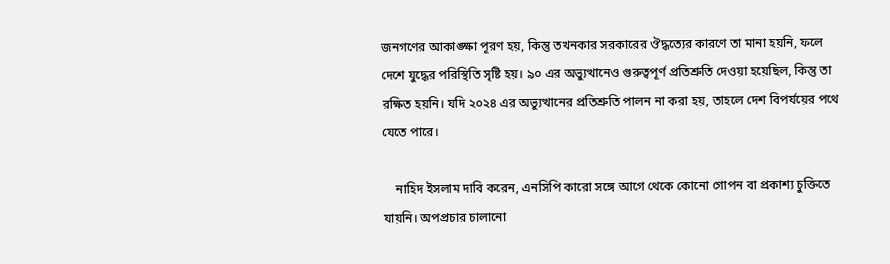জনগণের আকাঙ্ক্ষা পূরণ হয়, কিন্তু তখনকার সরকারের ঔদ্ধত্যের কারণে তা মানা হয়নি, ফলে দেশে যুদ্ধের পরিস্থিতি সৃষ্টি হয়। ৯০ এর অভ্যুত্থানেও গুরুত্বপূর্ণ প্রতিশ্রুতি দেওয়া হয়েছিল, কিন্তু তা রক্ষিত হয়নি। যদি ২০২৪ এর অভ্যুত্থানের প্রতিশ্রুতি পালন না করা হয়, তাহলে দেশ বিপর্যয়ের পথে যেতে পারে।

    নাহিদ ইসলাম দাবি করেন, এনসিপি কারো সঙ্গে আগে থেকে কোনো গোপন বা প্রকাশ্য চুক্তিতে যায়নি। অপপ্রচার চালানো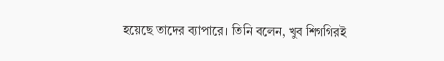হয়েছে তাদের ব্যাপারে। তিনি বলেন, খুব শিগগিরই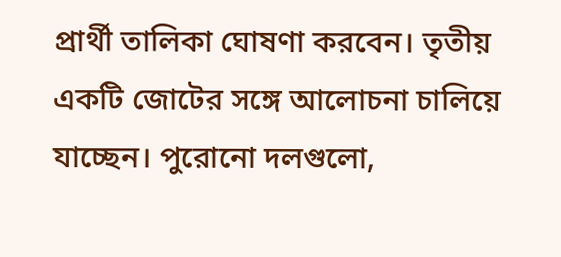প্রার্থী তালিকা ঘোষণা করবেন। তৃতীয় একটি জোটের সঙ্গে আলোচনা চালিয়ে যাচ্ছেন। পুরোনো দলগুলো,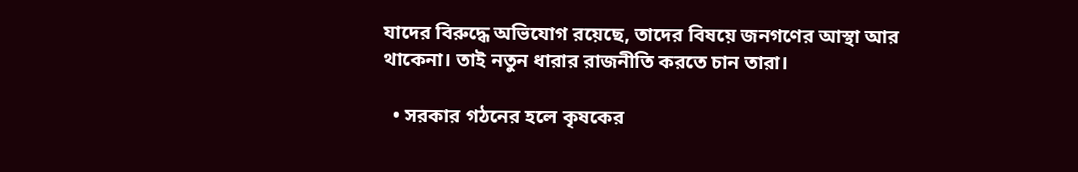যাদের বিরুদ্ধে অভিযোগ রয়েছে, তাদের বিষয়ে জনগণের আস্থা আর থাকেনা। তাই নতুন ধারার রাজনীতি করতে চান তারা।

  • সরকার গঠনের হলে কৃষকের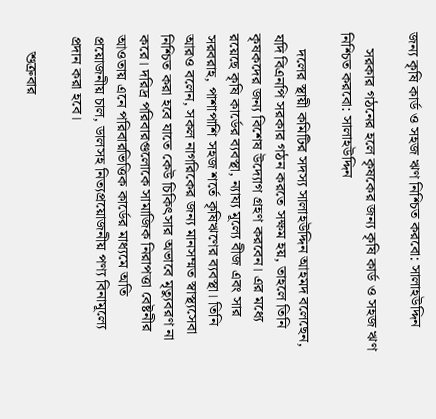জন্য কৃষি কার্ড ও সহজ ঋণ নিশ্চিত করবো: সালাহউদ্দিন

    সরকার গঠনের হলে কৃষকের জন্য কৃষি কার্ড ও সহজ ঋণ নিশ্চিত করবো: সালাহউদ্দিন

    দলের স্থায়ী কমিটির সদস্য সালাহউদ্দিন আহমদ বলেছেন, যদি বিএনপি সরকার গঠন করতে সক্ষম হয়, তাহলে তিনি কৃষকদের জন্য বিশেষ উদ্যোগ গ্রহণ করবেন। এর মধ্যে রয়েছে কৃষি কার্ডের ব্যবস্থা, ন্যায্য মূল্যে বীজ এবং সার সরবরাহ, পাশাপাশি সহজ শর্তে কৃষিঋণের ব্যবস্থা। তিনি আরও বলেন, সকল নাগরিকের জন্য মানসম্মত স্বাস্থ্যসেবা নিশ্চিত করা হবে যাতে কেউ চিকিৎসার অভাবে মৃত্যুবরণ না করে। দরিদ্র পরিবারগুলোকে সামাজিক নিরাপত্তা বেষ্টনীর আওতায় এনে পরিবারভিত্তিক কার্ডের মাধ্যমে অতি প্রয়োজনীয় চাল, ডালসহ নিত্যপ্রয়োজনীয় পণ্য বিনামূল্যে প্রদান করা হবে।

    শুক্রবার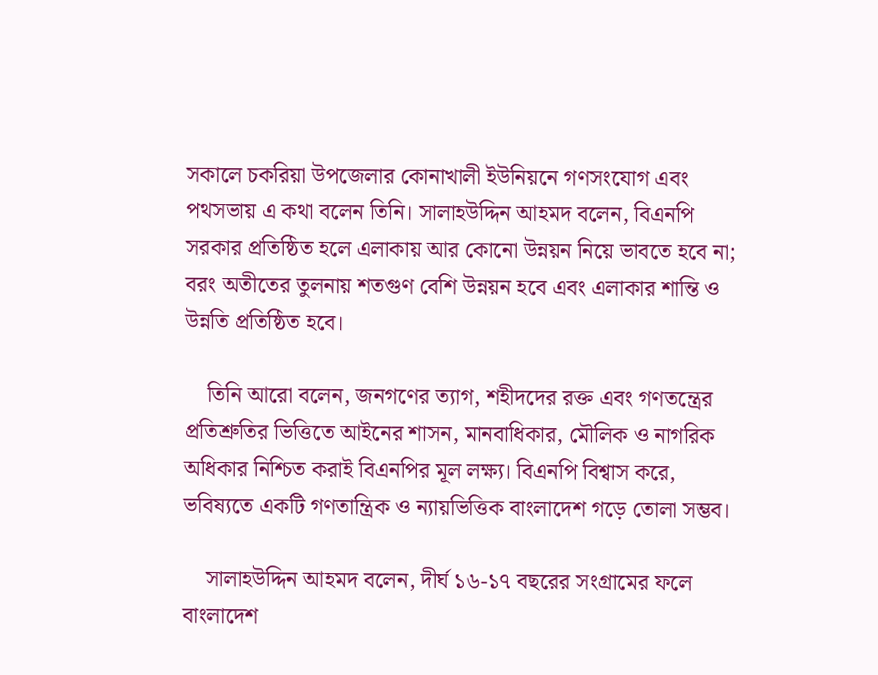সকালে চকরিয়া উপজেলার কোনাখালী ইউনিয়নে গণসংযোগ এবং পথসভায় এ কথা বলেন তিনি। সালাহউদ্দিন আহমদ বলেন, বিএনপি সরকার প্রতিষ্ঠিত হলে এলাকায় আর কোনো উন্নয়ন নিয়ে ভাবতে হবে না; বরং অতীতের তুলনায় শতগুণ বেশি উন্নয়ন হবে এবং এলাকার শান্তি ও উন্নতি প্রতিষ্ঠিত হবে।

    তিনি আরো বলেন, জনগণের ত্যাগ, শহীদদের রক্ত এবং গণতন্ত্রের প্রতিশ্রুতির ভিত্তিতে আইনের শাসন, মানবাধিকার, মৌলিক ও নাগরিক অধিকার নিশ্চিত করাই বিএনপির মূল লক্ষ্য। বিএনপি বিশ্বাস করে, ভবিষ্যতে একটি গণতান্ত্রিক ও ন্যায়ভিত্তিক বাংলাদেশ গড়ে তোলা সম্ভব।

    সালাহউদ্দিন আহমদ বলেন, দীর্ঘ ১৬-১৭ বছরের সংগ্রামের ফলে বাংলাদেশ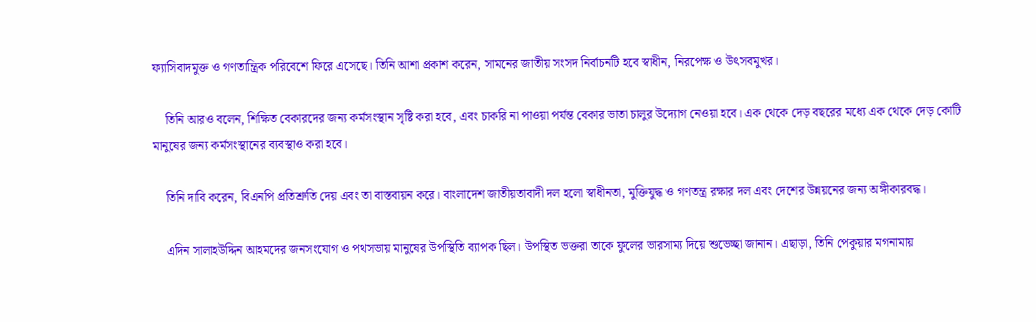ফ্যাসিবাদমুক্ত ও গণতান্ত্রিক পরিবেশে ফিরে এসেছে। তিনি আশা প্রকাশ করেন, সামনের জাতীয় সংসদ নির্বাচনটি হবে স্বাধীন, নিরপেক্ষ ও উৎসবমুখর।

    তিনি আরও বলেন, শিক্ষিত বেকারদের জন্য কর্মসংস্থান সৃষ্টি করা হবে, এবং চাকরি না পাওয়া পর্যন্ত বেকার ভাতা চালুর উদ্যোগ নেওয়া হবে। এক থেকে দেড় বছরের মধ্যে এক থেকে দেড় কোটি মানুষের জন্য কর্মসংস্থানের ব্যবস্থাও করা হবে।

    তিনি দাবি করেন, বিএনপি প্রতিশ্রুতি দেয় এবং তা বাস্তবায়ন করে। বাংলাদেশ জাতীয়তাবাদী দল হলো স্বাধীনতা, মুক্তিযুদ্ধ ও গণতন্ত্র রক্ষার দল এবং দেশের উন্নয়নের জন্য অঙ্গীকারবদ্ধ।

    এদিন সালাহউদ্দিন আহমদের জনসংযোগ ও পথসভায় মানুষের উপস্থিতি ব্যাপক ছিল। উপস্থিত ভক্তরা তাকে ফুলের ভারসাম্য দিয়ে শুভেচ্ছা জানান। এছাড়া, তিনি পেকুয়ার মগনামায়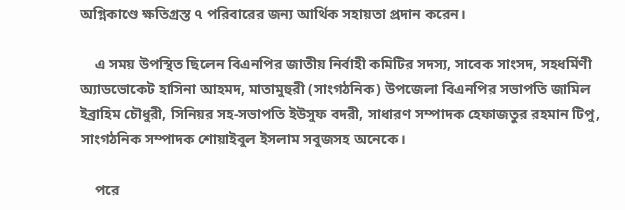অগ্নিকাণ্ডে ক্ষতিগ্রস্ত ৭ পরিবারের জন্য আর্থিক সহায়তা প্রদান করেন।

    এ সময় উপস্থিত ছিলেন বিএনপির জাতীয় নির্বাহী কমিটির সদস্য, সাবেক সাংসদ, সহধর্মিণী অ্যাডভোকেট হাসিনা আহমদ, মাতামুহুরী (সাংগঠনিক) উপজেলা বিএনপির সভাপতি জামিল ইব্রাহিম চৌধুরী, সিনিয়র সহ-সভাপতি ইউসুফ বদরী, সাধারণ সম্পাদক হেফাজতুর রহমান টিপু, সাংগঠনিক সম্পাদক শোয়াইবুল ইসলাম সবুজসহ অনেকে।

    পরে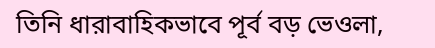তিনি ধারাবাহিকভাবে পূর্ব বড় ভেওলা,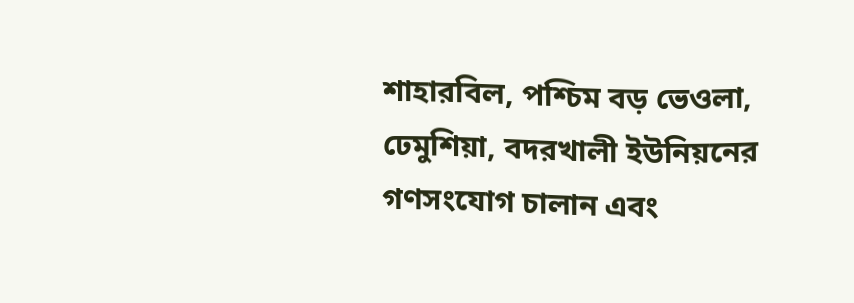শাহারবিল, পশ্চিম বড় ভেওলা, ঢেমুশিয়া, বদরখালী ইউনিয়নের গণসংযোগ চালান এবং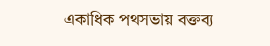একাধিক পথসভায় বক্তব্য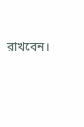রাখবেন।